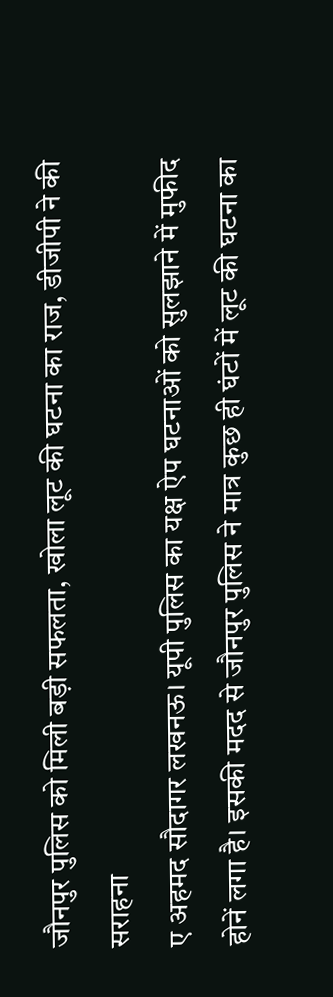जौनपुर पुलिस को मिली बड़ी सफलता, खोला लूट की घटना का राज, डीजीपी ने की सराहना
ए अहमद सौदागर लखनऊ। यूपी पुलिस का यक्ष ऐप घटनाओं को सुलझाने में मुफीद होनें लगा है। इसकी मदद से जौनपुर पुलिस ने मात्र कुछ ही घंटों में लूट की घटना का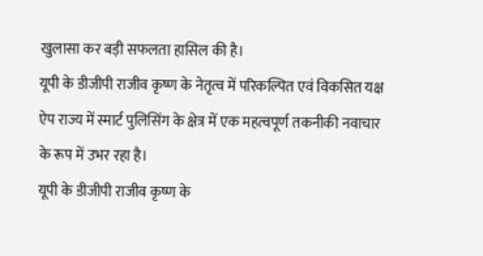खुलासा कर बड़ी सफलता हासिल की है।
यूपी के डीजीपी राजीव कृष्ण के नेतृत्व में परिकल्पित एवं विकसित यक्ष ऐप राज्य में स्मार्ट पुलिसिंग के क्षेत्र में एक महत्वपूर्ण तकनीकी नवाचार के रूप में उभर रहा है।
यूपी के डीजीपी राजीव कृष्ण के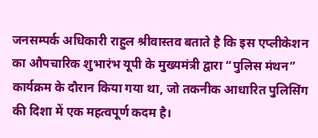जनसम्पर्क अधिकारी राहुल श्रीवास्तव बताते है कि इस एप्लीकेशन का औपचारिक शुभारंभ यूपी के मुख्यमंत्री द्वारा “पुलिस मंथन” कार्यक्रम के दौरान किया गया था, जो तकनीक आधारित पुलिसिंग की दिशा में एक महत्वपूर्ण कदम है।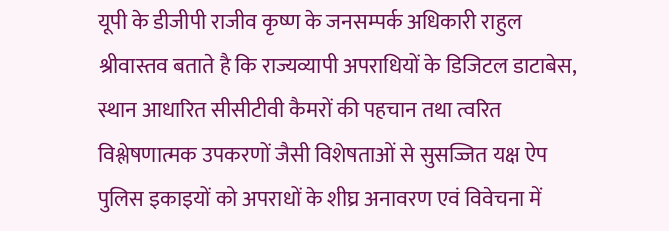यूपी के डीजीपी राजीव कृष्ण के जनसम्पर्क अधिकारी राहुल श्रीवास्तव बताते है कि राज्यव्यापी अपराधियों के डिजिटल डाटाबेस, स्थान आधारित सीसीटीवी कैमरों की पहचान तथा त्वरित विश्लेषणात्मक उपकरणों जैसी विशेषताओं से सुसज्जित यक्ष ऐप पुलिस इकाइयों को अपराधों के शीघ्र अनावरण एवं विवेचना में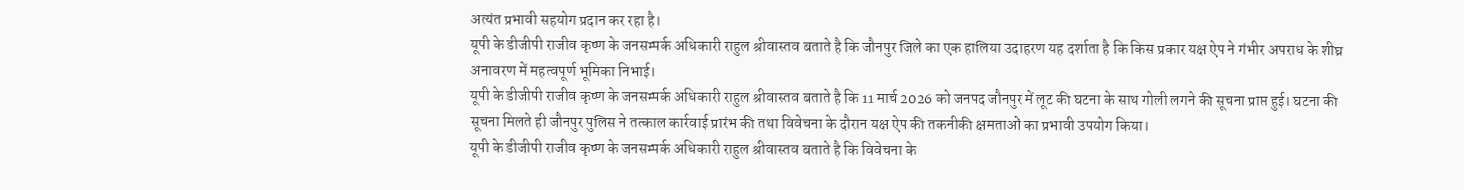अत्यंत प्रभावी सहयोग प्रदान कर रहा है।
यूपी के डीजीपी राजीव कृष्ण के जनसम्पर्क अधिकारी राहुल श्रीवास्तव बताते है कि जौनपुर जिले का एक हालिया उदाहरण यह दर्शाता है कि किस प्रकार यक्ष ऐप ने गंभीर अपराध के शीघ्र अनावरण में महत्वपूर्ण भूमिका निभाई।
यूपी के डीजीपी राजीव कृष्ण के जनसम्पर्क अधिकारी राहुल श्रीवास्तव बताते है कि 11 मार्च 2026 को जनपद जौनपुर में लूट की घटना के साथ गोली लगने की सूचना प्राप्त हुई। घटना की सूचना मिलते ही जौनपुर पुलिस ने तत्काल कार्रवाई प्रारंभ की तथा विवेचना के दौरान यक्ष ऐप की तकनीकी क्षमताओं का प्रभावी उपयोग किया।
यूपी के डीजीपी राजीव कृष्ण के जनसम्पर्क अधिकारी राहुल श्रीवास्तव बताते है कि विवेचना के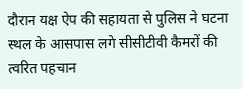दौरान यक्ष ऐप की सहायता से पुलिस ने घटना स्थल के आसपास लगे सीसीटीवी कैमरों की त्वरित पहचान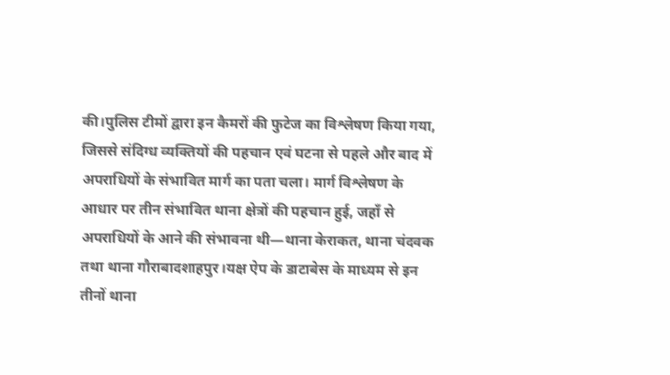की।पुलिस टीमों द्वारा इन कैमरों की फुटेज का विश्लेषण किया गया, जिससे संदिग्ध व्यक्तियों की पहचान एवं घटना से पहले और बाद में अपराधियों के संभावित मार्ग का पता चला। मार्ग विश्लेषण के आधार पर तीन संभावित थाना क्षेत्रों की पहचान हुई, जहाँ से अपराधियों के आने की संभावना थी—थाना केराकत, थाना चंदवक तथा थाना गौराबादशाहपुर।यक्ष ऐप के डाटाबेस के माध्यम से इन तीनों थाना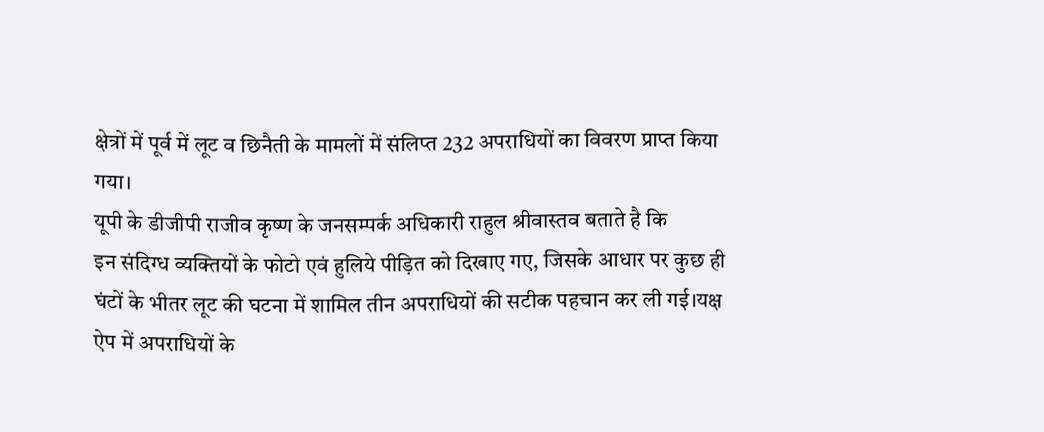क्षेत्रों में पूर्व में लूट व छिनैती के मामलों में संलिप्त 232 अपराधियों का विवरण प्राप्त किया गया।
यूपी के डीजीपी राजीव कृष्ण के जनसम्पर्क अधिकारी राहुल श्रीवास्तव बताते है कि
इन संदिग्ध व्यक्तियों के फोटो एवं हुलिये पीड़ित को दिखाए गए, जिसके आधार पर कुछ ही घंटों के भीतर लूट की घटना में शामिल तीन अपराधियों की सटीक पहचान कर ली गई।यक्ष ऐप में अपराधियों के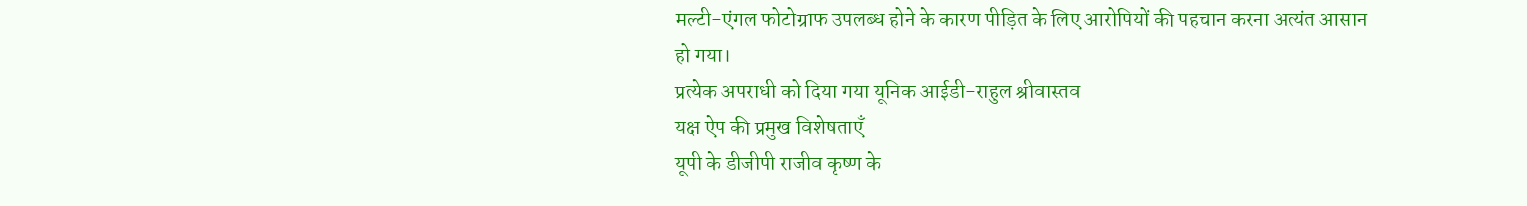मल्टी-एंगल फोटोग्राफ उपलब्ध होने के कारण पीड़ित के लिए आरोपियों की पहचान करना अत्यंत आसान हो गया।
प्रत्येक अपराधी को दिया गया यूनिक आईडी-राहुल श्रीवास्तव
यक्ष ऐप की प्रमुख विशेषताएँ
यूपी के डीजीपी राजीव कृष्ण के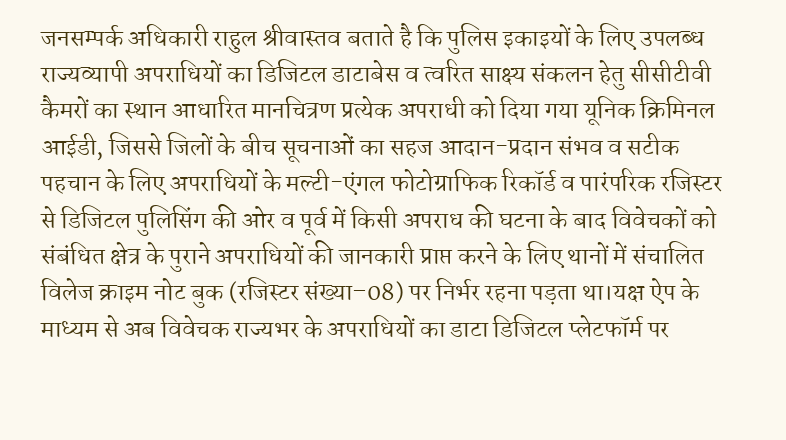जनसम्पर्क अधिकारी राहुल श्रीवास्तव बताते है कि पुलिस इकाइयों के लिए उपलब्ध राज्यव्यापी अपराधियों का डिजिटल डाटाबेस व त्वरित साक्ष्य संकलन हेतु सीसीटीवी कैमरों का स्थान आधारित मानचित्रण प्रत्येक अपराधी को दिया गया यूनिक क्रिमिनल आईडी, जिससे जिलों के बीच सूचनाओं का सहज आदान-प्रदान संभव व सटीक पहचान के लिए अपराधियों के मल्टी-एंगल फोटोग्राफिक रिकॉर्ड व पारंपरिक रजिस्टर से डिजिटल पुलिसिंग की ओर व पूर्व में किसी अपराध की घटना के बाद विवेचकों को संबंधित क्षेत्र के पुराने अपराधियों की जानकारी प्राप्त करने के लिए थानों में संचालित विलेज क्राइम नोट बुक (रजिस्टर संख्या–08) पर निर्भर रहना पड़ता था।यक्ष ऐप के माध्यम से अब विवेचक राज्यभर के अपराधियों का डाटा डिजिटल प्लेटफॉर्म पर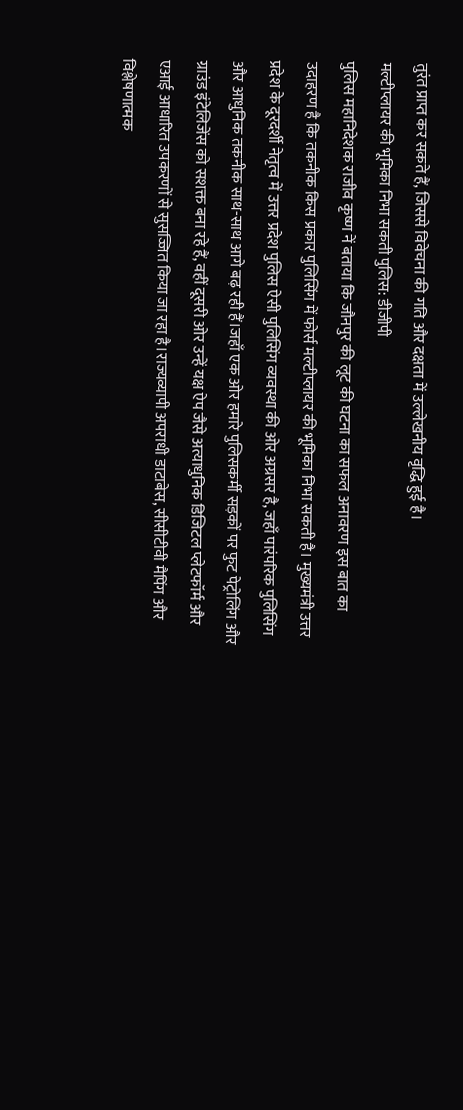तुरंत प्राप्त कर सकते हैं, जिससे विवेचना की गति और दक्षता में उल्लेखनीय वृद्धि हुई है।
मल्टीप्लायर की भूमिका निभा सकती पुलिस: डीजीपी
पुलिस महानिदेशक राजीव कृष्ण नें बताया कि जौनपुर की लूट की घटना का सफल अनावरण इस बात का उदाहरण है कि तकनीक किस प्रकार पुलिसिंग में फोर्स मल्टीप्लायर की भूमिका निभा सकती है। मुख्यमंत्री उत्तर प्रदेश के दूरदर्शी नेतृत्व में उत्तर प्रदेश पुलिस ऐसी पुलिसिंग व्यवस्था की ओर अग्रसर है, जहाँ पारंपरिक पुलिसिंग और आधुनिक तकनीक साथ-साथ आगे बढ़ रही हैं।जहाँ एक ओर हमारे पुलिसकर्मी सड़कों पर फुट पेट्रोलिंग और ग्राउंड इंटेलिजेंस को सशक्त बना रहे हैं, वहीं दूसरी ओर उन्हें यक्ष ऐप जैसे अत्याधुनिक डिजिटल प्लेटफॉर्म और एआई आधारित उपकरणों से सुसज्जित किया जा रहा है।राज्यव्यापी अपराधी डाटाबेस, सीसीटीवी मैपिंग और विश्लेषणात्मक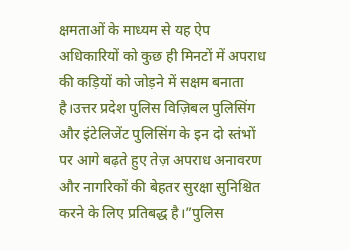क्षमताओं के माध्यम से यह ऐप अधिकारियों को कुछ ही मिनटों में अपराध की कड़ियों को जोड़ने में सक्षम बनाता है।उत्तर प्रदेश पुलिस विज़िबल पुलिसिंग और इंटेलिजेंट पुलिसिंग के इन दो स्तंभों पर आगे बढ़ते हुए तेज़ अपराध अनावरण और नागरिकों की बेहतर सुरक्षा सुनिश्चित करने के लिए प्रतिबद्ध है।”पुलिस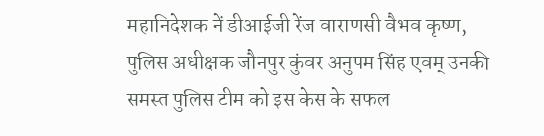महानिदेशक नें डीआईजी रेंज वाराणसी वैभव कृष्ण, पुलिस अधीक्षक जौनपुर कुंवर अनुपम सिंह एवम् उनकी समस्त पुलिस टीम को इस केस के सफल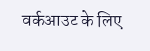वर्कआउट के लिए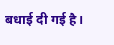बधाई दी गई है।